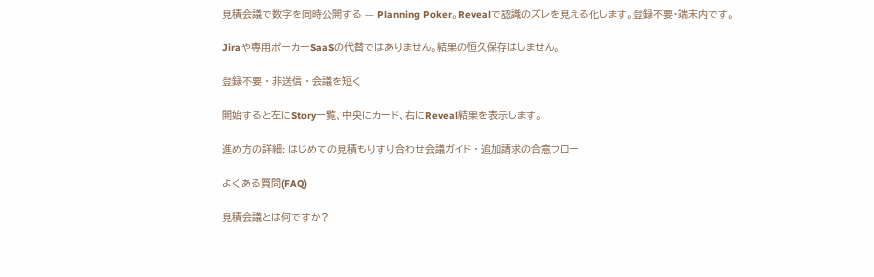見積会議で数字を同時公開する — Planning Poker。Revealで認識のズレを見える化します。登録不要・端末内です。

Jiraや専用ポーカーSaaSの代替ではありません。結果の恒久保存はしません。

登録不要 · 非送信 · 会議を短く

開始すると左にStory一覧、中央にカード、右にReveal結果を表示します。

進め方の詳細: はじめての見積もりすり合わせ会議ガイド · 追加請求の合意フロー

よくある質問(FAQ)

見積会議とは何ですか?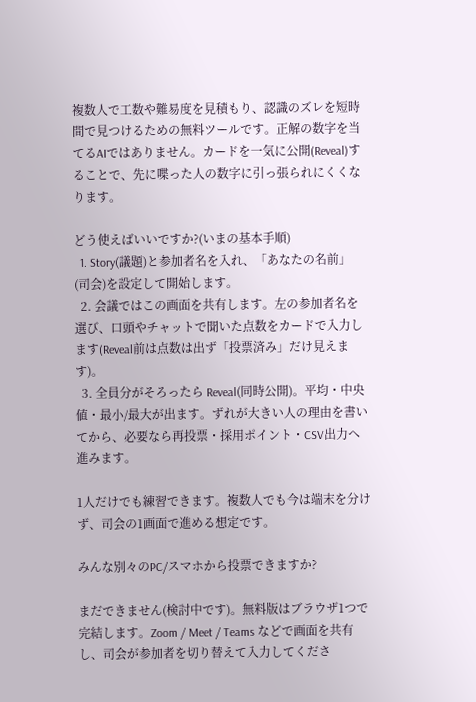複数人で工数や難易度を見積もり、認識のズレを短時間で見つけるための無料ツールです。正解の数字を当てるAIではありません。カードを一気に公開(Reveal)することで、先に喋った人の数字に引っ張られにくくなります。

どう使えばいいですか?(いまの基本手順)
  1. Story(議題)と参加者名を入れ、「あなたの名前」(司会)を設定して開始します。
  2. 会議ではこの画面を共有します。左の参加者名を選び、口頭やチャットで聞いた点数をカードで入力します(Reveal前は点数は出ず「投票済み」だけ見えます)。
  3. 全員分がそろったら Reveal(同時公開)。平均・中央値・最小/最大が出ます。ずれが大きい人の理由を書いてから、必要なら再投票・採用ポイント・CSV出力へ進みます。

1人だけでも練習できます。複数人でも今は端末を分けず、司会の1画面で進める想定です。

みんな別々のPC/スマホから投票できますか?

まだできません(検討中です)。無料版はブラウザ1つで完結します。Zoom / Meet / Teams などで画面を共有し、司会が参加者を切り替えて入力してくださ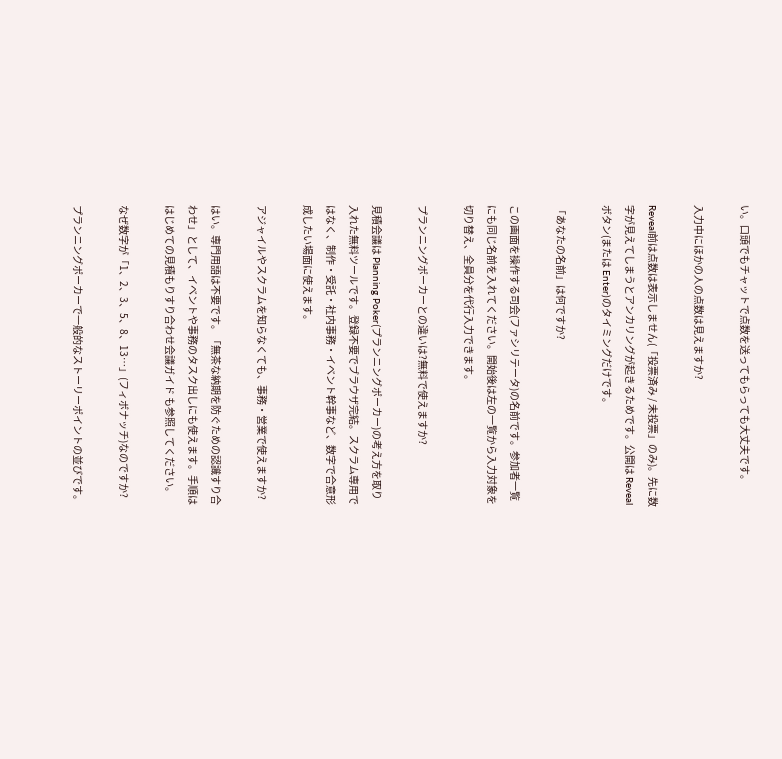い。口頭でもチャットで点数を送ってもらっても大丈夫です。

入力中にほかの人の点数は見えますか?

Reveal前は点数は表示しません(「投票済み / 未投票」のみ)。先に数字が見えてしまうとアンカリングが起きるためです。公開は Reveal ボタン(または Enter)のタイミングだけです。

「あなたの名前」は何ですか?

この画面を操作する司会(ファシリテータ)の名前です。参加者一覧にも同じ名前を入れてください。開始後は左の一覧から入力対象を切り替え、全員分を代行入力できます。

プランニングポーカーとの違いは?無料で使えますか?

見積会議は Planning Poker(プランニングポーカー)の考え方を取り入れた無料ツールです。登録不要でブラウザ完結。スクラム専用ではなく、制作・受託・社内事務・イベント幹事など、数字で合意形成したい場面に使えます。

アジャイルやスクラムを知らなくても、事務・営業で使えますか?

はい。専門用語は不要です。「無茶な納期を防ぐための認識すり合わせ」として、イベントや事務のタスク出しにも使えます。手順は はじめての見積もりすり合わせ会議ガイド も参照してください。

なぜ数字が「1、2、3、5、8、13…」(フィボナッチ)なのですか?

プランニングポーカーで一般的なストーリーポイントの並びです。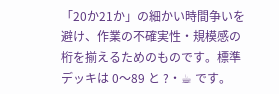「20か21か」の細かい時間争いを避け、作業の不確実性・規模感の桁を揃えるためのものです。標準デッキは 0〜89 と ?・☕ です。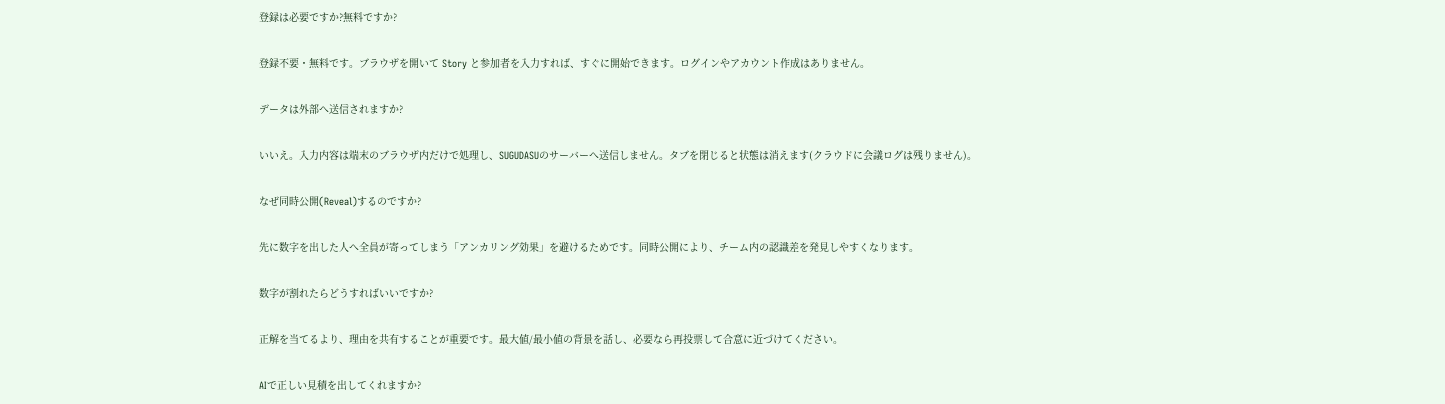登録は必要ですか?無料ですか?

登録不要・無料です。ブラウザを開いて Story と参加者を入力すれば、すぐに開始できます。ログインやアカウント作成はありません。

データは外部へ送信されますか?

いいえ。入力内容は端末のブラウザ内だけで処理し、SUGUDASUのサーバーへ送信しません。タブを閉じると状態は消えます(クラウドに会議ログは残りません)。

なぜ同時公開(Reveal)するのですか?

先に数字を出した人へ全員が寄ってしまう「アンカリング効果」を避けるためです。同時公開により、チーム内の認識差を発見しやすくなります。

数字が割れたらどうすればいいですか?

正解を当てるより、理由を共有することが重要です。最大値/最小値の背景を話し、必要なら再投票して合意に近づけてください。

AIで正しい見積を出してくれますか?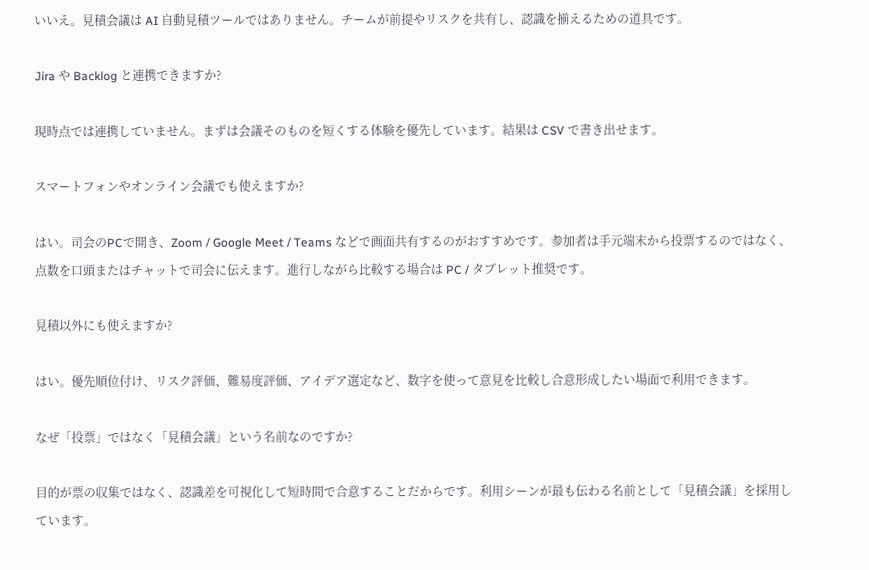いいえ。見積会議は AI 自動見積ツールではありません。チームが前提やリスクを共有し、認識を揃えるための道具です。

Jira や Backlog と連携できますか?

現時点では連携していません。まずは会議そのものを短くする体験を優先しています。結果は CSV で書き出せます。

スマートフォンやオンライン会議でも使えますか?

はい。司会のPCで開き、Zoom / Google Meet / Teams などで画面共有するのがおすすめです。参加者は手元端末から投票するのではなく、点数を口頭またはチャットで司会に伝えます。進行しながら比較する場合は PC / タブレット推奨です。

見積以外にも使えますか?

はい。優先順位付け、リスク評価、難易度評価、アイデア選定など、数字を使って意見を比較し合意形成したい場面で利用できます。

なぜ「投票」ではなく「見積会議」という名前なのですか?

目的が票の収集ではなく、認識差を可視化して短時間で合意することだからです。利用シーンが最も伝わる名前として「見積会議」を採用しています。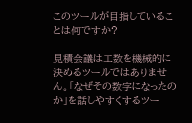このツールが目指していることは何ですか?

見積会議は工数を機械的に決めるツールではありません。「なぜその数字になったのか」を話しやすくするツー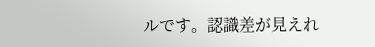ルです。認識差が見えれ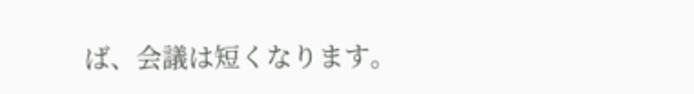ば、会議は短くなります。